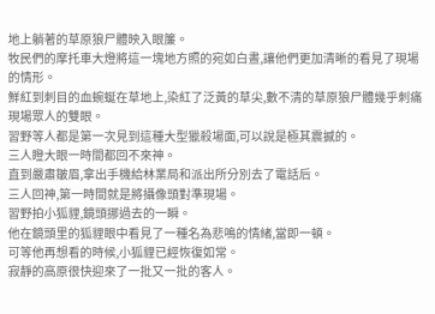地上躺著的草原狼尸體映入眼簾。
牧民們的摩托車大燈將這一塊地方照的宛如白晝,讓他們更加清晰的看見了現場的情形。
鮮紅到刺目的血蜿蜒在草地上,染紅了泛黃的草尖,數不清的草原狼尸體幾乎刺痛現場眾人的雙眼。
習野等人都是第一次見到這種大型獵殺場面,可以說是極其震撼的。
三人瞪大眼一時間都回不來神。
直到嚴肅皺眉,拿出手機給林業局和派出所分別去了電話后。
三人回神,第一時間就是將攝像頭對準現場。
習野拍小狐貍,鏡頭挪過去的一瞬。
他在鏡頭里的狐貍眼中看見了一種名為悲鳴的情緒,當即一頓。
可等他再想看的時候,小狐貍已經恢復如常。
寂靜的高原很快迎來了一批又一批的客人。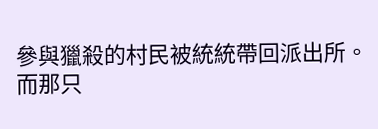參與獵殺的村民被統統帶回派出所。
而那只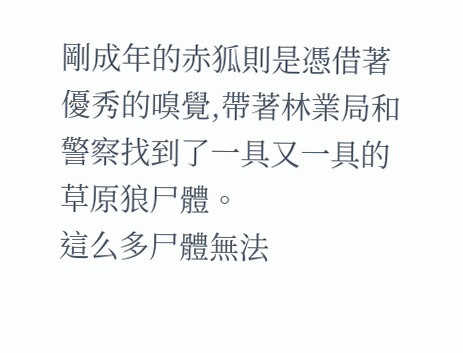剛成年的赤狐則是憑借著優秀的嗅覺,帶著林業局和警察找到了一具又一具的草原狼尸體。
這么多尸體無法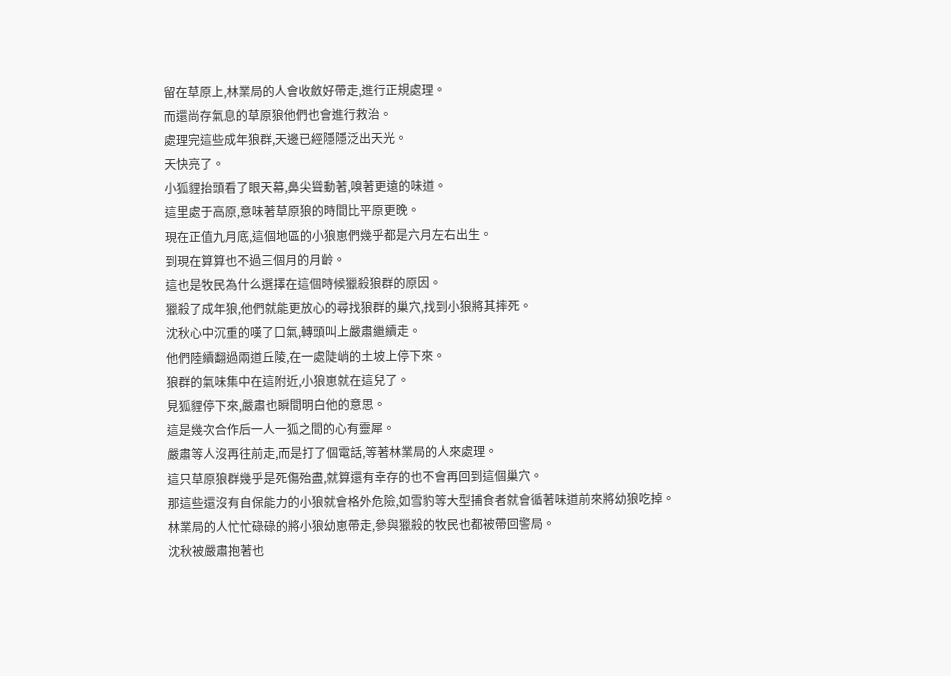留在草原上,林業局的人會收斂好帶走,進行正規處理。
而還尚存氣息的草原狼他們也會進行救治。
處理完這些成年狼群,天邊已經隱隱泛出天光。
天快亮了。
小狐貍抬頭看了眼天幕,鼻尖聳動著,嗅著更遠的味道。
這里處于高原,意味著草原狼的時間比平原更晚。
現在正值九月底,這個地區的小狼崽們幾乎都是六月左右出生。
到現在算算也不過三個月的月齡。
這也是牧民為什么選擇在這個時候獵殺狼群的原因。
獵殺了成年狼,他們就能更放心的尋找狼群的巢穴,找到小狼將其摔死。
沈秋心中沉重的嘆了口氣,轉頭叫上嚴肅繼續走。
他們陸續翻過兩道丘陵,在一處陡峭的土坡上停下來。
狼群的氣味集中在這附近,小狼崽就在這兒了。
見狐貍停下來,嚴肅也瞬間明白他的意思。
這是幾次合作后一人一狐之間的心有靈犀。
嚴肅等人沒再往前走,而是打了個電話,等著林業局的人來處理。
這只草原狼群幾乎是死傷殆盡,就算還有幸存的也不會再回到這個巢穴。
那這些還沒有自保能力的小狼就會格外危險,如雪豹等大型捕食者就會循著味道前來將幼狼吃掉。
林業局的人忙忙碌碌的將小狼幼崽帶走,參與獵殺的牧民也都被帶回警局。
沈秋被嚴肅抱著也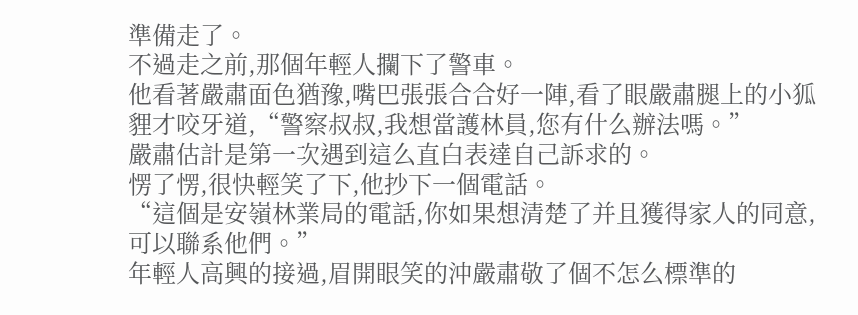準備走了。
不過走之前,那個年輕人攔下了警車。
他看著嚴肅面色猶豫,嘴巴張張合合好一陣,看了眼嚴肅腿上的小狐貍才咬牙道,“警察叔叔,我想當護林員,您有什么辦法嗎。”
嚴肅估計是第一次遇到這么直白表達自己訴求的。
愣了愣,很快輕笑了下,他抄下一個電話。
“這個是安嶺林業局的電話,你如果想清楚了并且獲得家人的同意,可以聯系他們。”
年輕人高興的接過,眉開眼笑的沖嚴肅敬了個不怎么標準的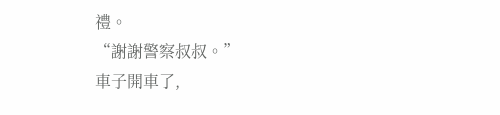禮。
“謝謝警察叔叔。”
車子開車了,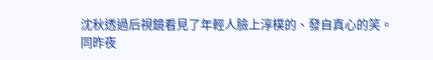沈秋透過后視鏡看見了年輕人臉上淳樸的、發自真心的笑。
同昨夜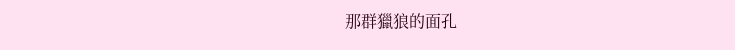那群獵狼的面孔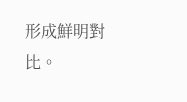形成鮮明對比。